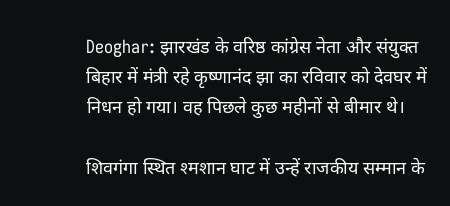Deoghar: झारखंड के वरिष्ठ कांग्रेस नेता और संयुक्त बिहार में मंत्री रहे कृष्णानंद झा का रविवार को देवघर में निधन हो गया। वह पिछले कुछ महीनों से बीमार थे।

शिवगंगा स्थित श्मशान घाट में उन्हें राजकीय सम्मान के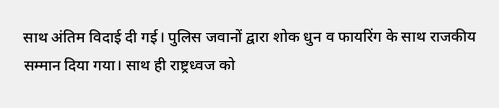साथ अंतिम विदाई दी गई। पुलिस जवानों द्वारा शोक धुन व फायरिंग के साथ राजकीय सम्मान दिया गया। साथ ही राष्ट्रध्वज को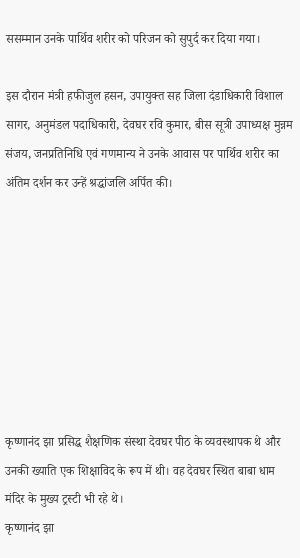ससम्मान उनके पार्थिव शरीर को परिजन को सुपुर्द कर दिया गया।

इस दौरान मंत्री हफीजुल हसन, उपायुक्त सह जिला दंडाधिकारी विशाल सागर, अनुमंडल पदाधिकारी, देवघर रवि कुमार, बीस सूत्री उपाध्यक्ष मुन्नम संजय, जनप्रतिनिधि एवं गणमान्य ने उनके आवास पर पार्थिव शरीर का अंतिम दर्शन कर उन्हें श्रद्धांजलि अर्पित की।








कृष्णानंद झा प्रसिद्ध शैक्षणिक संस्था देवघर पीठ के व्यवस्थापक थे और उनकी ख्याति एक शिक्षाविद के रूप में थी। वह देवघर स्थित बाबा धाम मंदिर के मुख्य ट्रस्टी भी रहे थे।
कृष्णानंद झा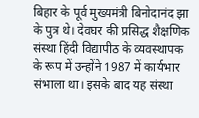बिहार के पूर्व मुख्यमंत्री बिनोदानंद झा के पुत्र थे। देवघर की प्रसिद्ध शैक्षणिक संस्था हिंदी विद्यापीठ के व्यवस्थापक के रूप में उन्होंने 1987 में कार्यभार संभाला था। इसके बाद यह संस्था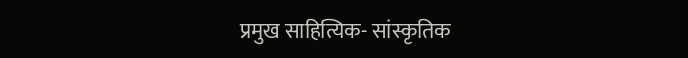प्रमुख साहित्यिक- सांस्कृतिक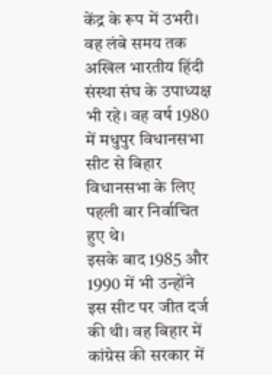केंद्र के रूप में उभरी। वह लंबे समय तक अखिल भारतीय हिंदी संस्था संघ के उपाध्यक्ष भी रहे। वह वर्ष 1980 में मधुपुर विधानसभा सीट से बिहार विधानसभा के लिए पहली बार निर्वाचित हुए थे।
इसके बाद 1985 और 1990 में भी उन्होंने इस सीट पर जीत दर्ज की थी। वह बिहार में कांग्रेस की सरकार में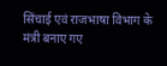सिंचाई एवं राजभाषा विभाग के मंत्री बनाए गए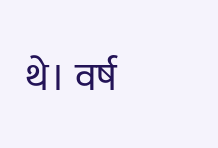थे। वर्ष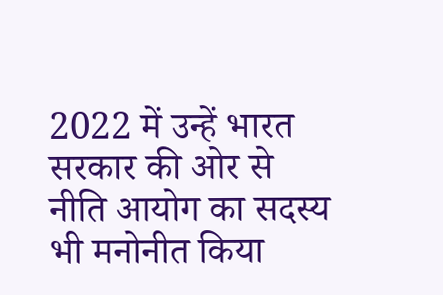2022 में उन्हें भारत सरकार की ओर से नीति आयोग का सदस्य भी मनोनीत किया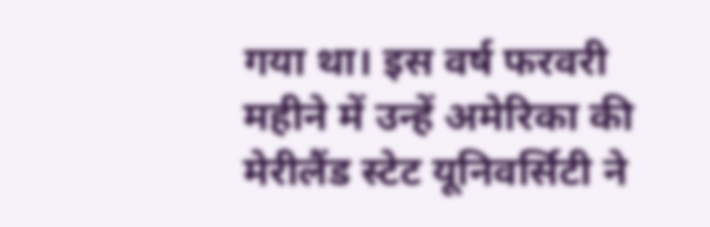गया था। इस वर्ष फरवरी महीने में उन्हें अमेरिका की मेरीलैंड स्टेट यूनिवर्सिटी ने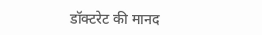डॉक्टरेट की मानद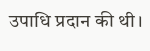उपाधि प्रदान की थी।